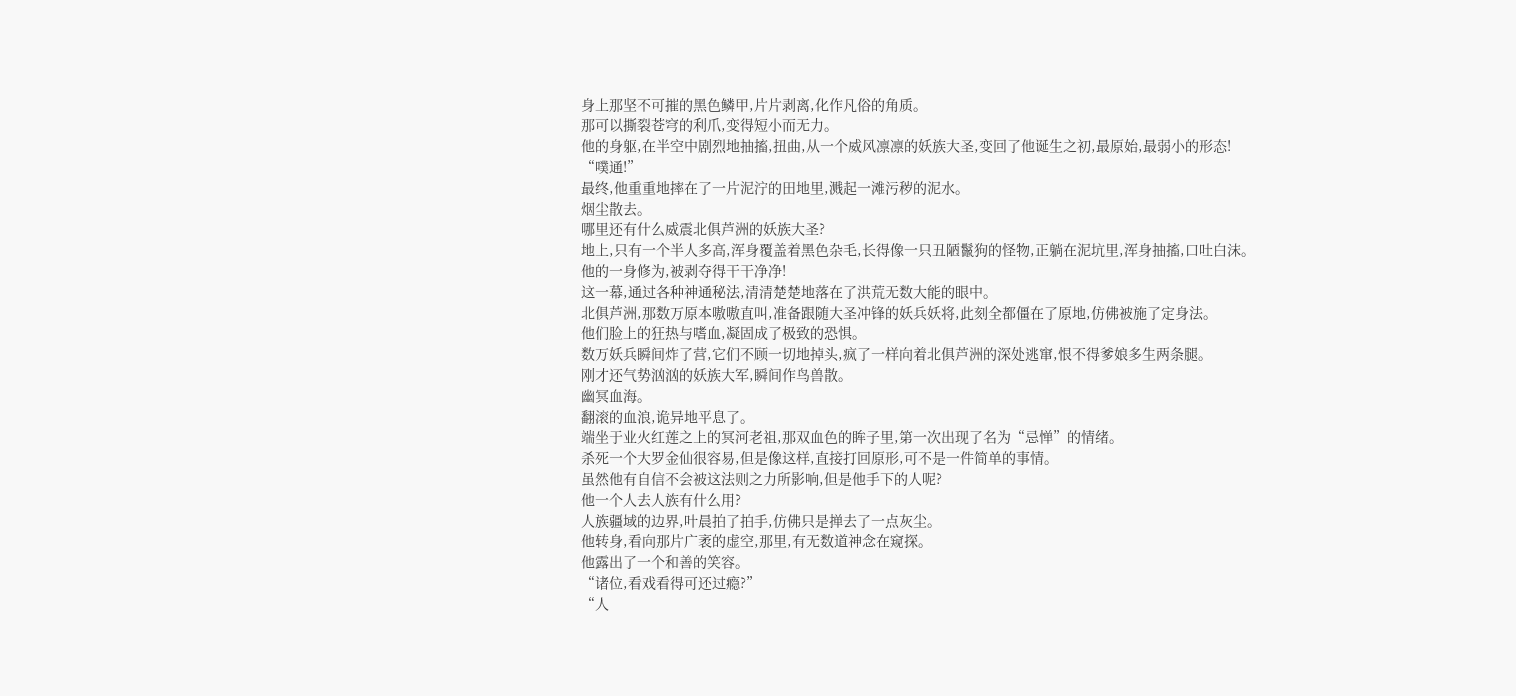身上那坚不可摧的黑色鳞甲,片片剥离,化作凡俗的角质。
那可以撕裂苍穹的利爪,变得短小而无力。
他的身躯,在半空中剧烈地抽搐,扭曲,从一个威风凛凛的妖族大圣,变回了他诞生之初,最原始,最弱小的形态!
“噗通!”
最终,他重重地摔在了一片泥泞的田地里,溅起一滩污秽的泥水。
烟尘散去。
哪里还有什么威震北俱芦洲的妖族大圣?
地上,只有一个半人多高,浑身覆盖着黑色杂毛,长得像一只丑陋鬣狗的怪物,正躺在泥坑里,浑身抽搐,口吐白沫。
他的一身修为,被剥夺得干干净净!
这一幕,通过各种神通秘法,清清楚楚地落在了洪荒无数大能的眼中。
北俱芦洲,那数万原本嗷嗷直叫,准备跟随大圣冲锋的妖兵妖将,此刻全都僵在了原地,仿佛被施了定身法。
他们脸上的狂热与嗜血,凝固成了极致的恐惧。
数万妖兵瞬间炸了营,它们不顾一切地掉头,疯了一样向着北俱芦洲的深处逃窜,恨不得爹娘多生两条腿。
刚才还气势汹汹的妖族大军,瞬间作鸟兽散。
幽冥血海。
翻滚的血浪,诡异地平息了。
端坐于业火红莲之上的冥河老祖,那双血色的眸子里,第一次出现了名为“忌惮”的情绪。
杀死一个大罗金仙很容易,但是像这样,直接打回原形,可不是一件简单的事情。
虽然他有自信不会被这法则之力所影响,但是他手下的人呢?
他一个人去人族有什么用?
人族疆域的边界,叶晨拍了拍手,仿佛只是掸去了一点灰尘。
他转身,看向那片广袤的虚空,那里,有无数道神念在窥探。
他露出了一个和善的笑容。
“诸位,看戏看得可还过瘾?”
“人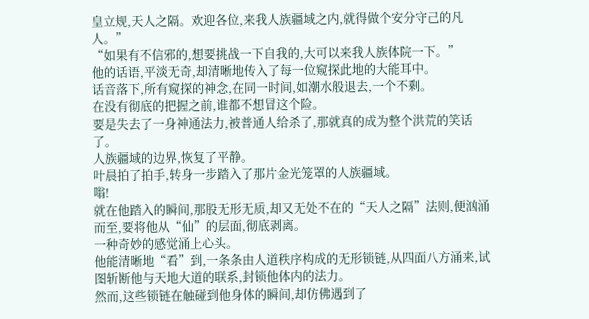皇立规,天人之隔。欢迎各位,来我人族疆域之内,就得做个安分守己的凡人。”
“如果有不信邪的,想要挑战一下自我的,大可以来我人族体院一下。”
他的话语,平淡无奇,却清晰地传入了每一位窥探此地的大能耳中。
话音落下,所有窥探的神念,在同一时间,如潮水般退去,一个不剩。
在没有彻底的把握之前,谁都不想冒这个险。
要是失去了一身神通法力,被普通人给杀了,那就真的成为整个洪荒的笑话了。
人族疆域的边界,恢复了平静。
叶晨拍了拍手,转身一步踏入了那片金光笼罩的人族疆域。
嗡!
就在他踏入的瞬间,那股无形无质,却又无处不在的“天人之隔”法则,便汹涌而至,要将他从“仙”的层面,彻底剥离。
一种奇妙的感觉涌上心头。
他能清晰地“看”到,一条条由人道秩序构成的无形锁链,从四面八方涌来,试图斩断他与天地大道的联系,封锁他体内的法力。
然而,这些锁链在触碰到他身体的瞬间,却仿佛遇到了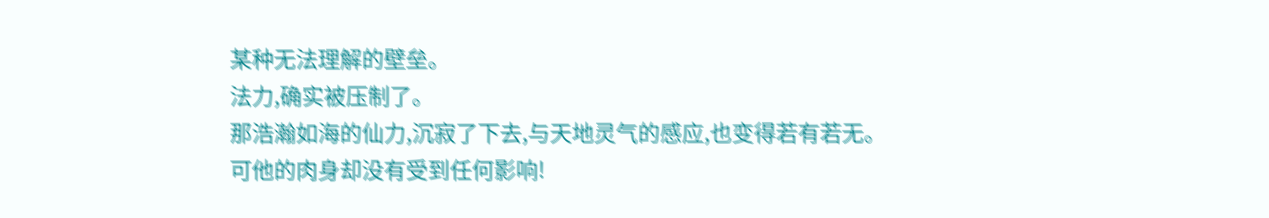某种无法理解的壁垒。
法力,确实被压制了。
那浩瀚如海的仙力,沉寂了下去,与天地灵气的感应,也变得若有若无。
可他的肉身却没有受到任何影响!